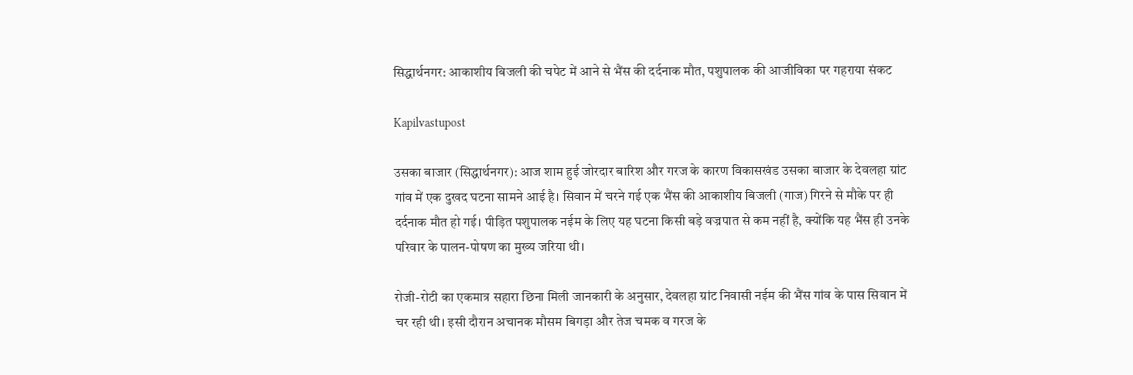सिद्धार्थनगर: आकाशीय बिजली की चपेट में आने से भैंस की दर्दनाक मौत, पशुपालक की आजीविका पर गहराया संकट

Kapilvastupost

उसका बाजार (सिद्धार्थनगर): आज शाम हुई जोरदार बारिश और गरज के कारण विकासखंड उसका बाजार के देवलहा ग्रांट गांव में एक दुखद घटना सामने आई है। सिवान में चरने गई एक भैंस की आकाशीय बिजली (गाज) गिरने से मौके पर ही दर्दनाक मौत हो गई। पीड़ित पशुपालक नईम के लिए यह घटना किसी बड़े वज्रपात से कम नहीं है, क्योंकि यह भैंस ही उनके परिवार के पालन-पोषण का मुख्य जरिया थी।

रोजी-रोटी का एकमात्र सहारा छिना मिली जानकारी के अनुसार, देवलहा ग्रांट निवासी नईम की भैंस गांव के पास सिवान में चर रही थी। इसी दौरान अचानक मौसम बिगड़ा और तेज चमक व गरज के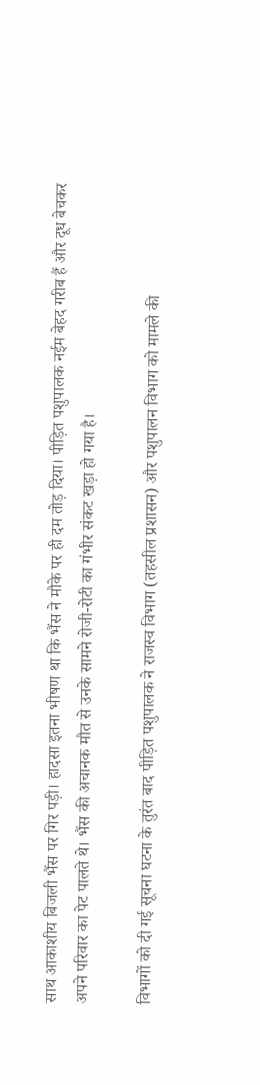साथ आकाशीय बिजली भैंस पर गिर पड़ी। हादसा इतना भीषण था कि भैंस ने मौके पर ही दम तोड़ दिया। पीड़ित पशुपालक नईम बेहद गरीब हैं और दूध बेचकर अपने परिवार का पेट पालते थे। भैंस की अचानक मौत से उनके सामने रोजी-रोटी का गंभीर संकट खड़ा हो गया है।

विभागों को दी गई सूचना घटना के तुरंत बाद पीड़ित पशुपालक ने राजस्व विभाग (तहसील प्रशासन) और पशुपालन विभाग को मामले की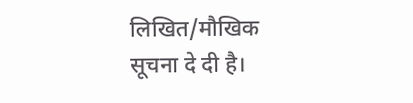लिखित/मौखिक सूचना दे दी है।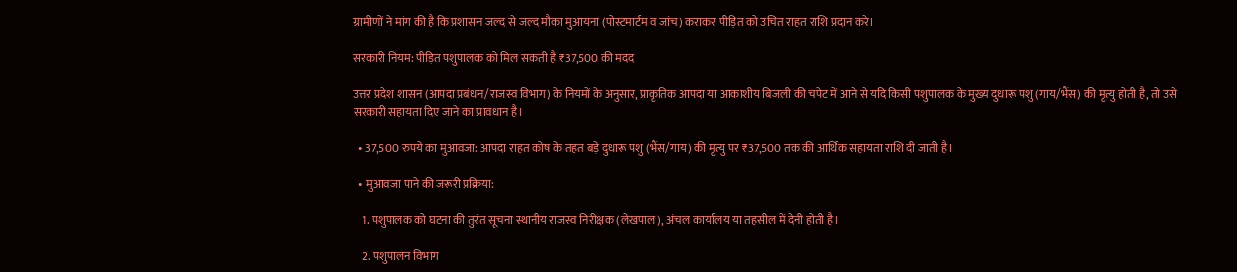ग्रामीणों ने मांग की है कि प्रशासन जल्द से जल्द मौका मुआयना (पोस्टमार्टम व जांच) कराकर पीड़ित को उचित राहत राशि प्रदान करे।

सरकारी नियम: पीड़ित पशुपालक को मिल सकती है ₹37,500 की मदद

उत्तर प्रदेश शासन (आपदा प्रबंधन/राजस्व विभाग) के नियमों के अनुसार, प्राकृतिक आपदा या आकाशीय बिजली की चपेट में आने से यदि किसी पशुपालक के मुख्य दुधारू पशु (गाय/भैंस) की मृत्यु होती है, तो उसे सरकारी सहायता दिए जाने का प्रावधान है।

  • 37,500 रुपये का मुआवजा: आपदा राहत कोष के तहत बड़े दुधारू पशु (भैंस/गाय) की मृत्यु पर ₹37,500 तक की आर्थिक सहायता राशि दी जाती है।

  • मुआवजा पाने की जरूरी प्रक्रिया:

    1. पशुपालक को घटना की तुरंत सूचना स्थानीय राजस्व निरीक्षक (लेखपाल), अंचल कार्यालय या तहसील में देनी होती है।

    2. पशुपालन विभाग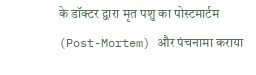के डॉक्टर द्वारा मृत पशु का पोस्टमार्टम (Post-Mortem) और पंचनामा कराया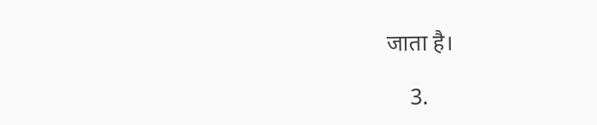जाता है।

    3.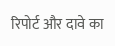रिपोर्ट और दावे का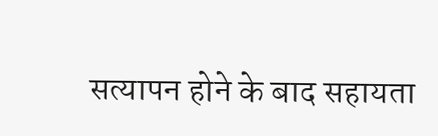सत्यापन होने के बाद सहायता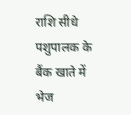राशि सीधे पशुपालक के बैंक खाते में भेज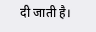दी जाती है।